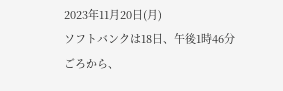2023年11月20日(月)
ソフトバンクは18日、午後1時46分ごろから、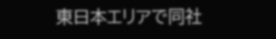東日本エリアで同社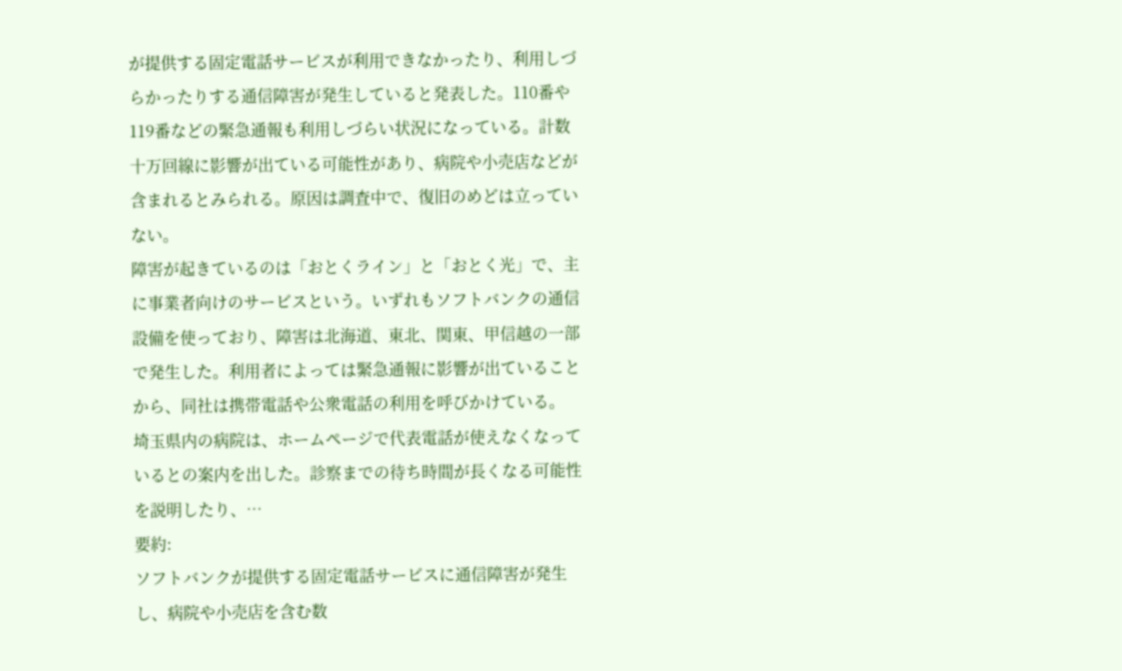が提供する固定電話サービスが利用できなかったり、利用しづらかったりする通信障害が発生していると発表した。110番や119番などの緊急通報も利用しづらい状況になっている。計数十万回線に影響が出ている可能性があり、病院や小売店などが含まれるとみられる。原因は調査中で、復旧のめどは立っていない。
障害が起きているのは「おとくライン」と「おとく光」で、主に事業者向けのサービスという。いずれもソフトバンクの通信設備を使っており、障害は北海道、東北、関東、甲信越の一部で発生した。利用者によっては緊急通報に影響が出ていることから、同社は携帯電話や公衆電話の利用を呼びかけている。
埼玉県内の病院は、ホームページで代表電話が使えなくなっているとの案内を出した。診察までの待ち時間が長くなる可能性を説明したり、…
要約:
ソフトバンクが提供する固定電話サービスに通信障害が発生し、病院や小売店を含む数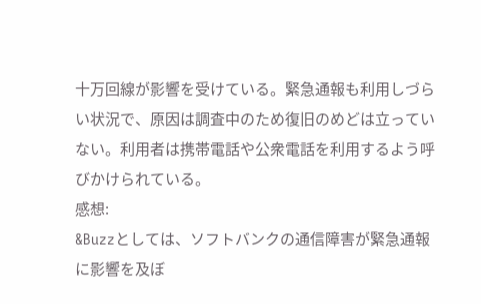十万回線が影響を受けている。緊急通報も利用しづらい状況で、原因は調査中のため復旧のめどは立っていない。利用者は携帯電話や公衆電話を利用するよう呼びかけられている。
感想:
&Buzzとしては、ソフトバンクの通信障害が緊急通報に影響を及ぼ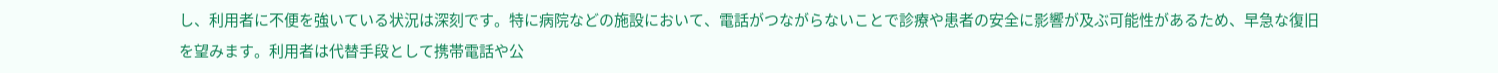し、利用者に不便を強いている状況は深刻です。特に病院などの施設において、電話がつながらないことで診療や患者の安全に影響が及ぶ可能性があるため、早急な復旧を望みます。利用者は代替手段として携帯電話や公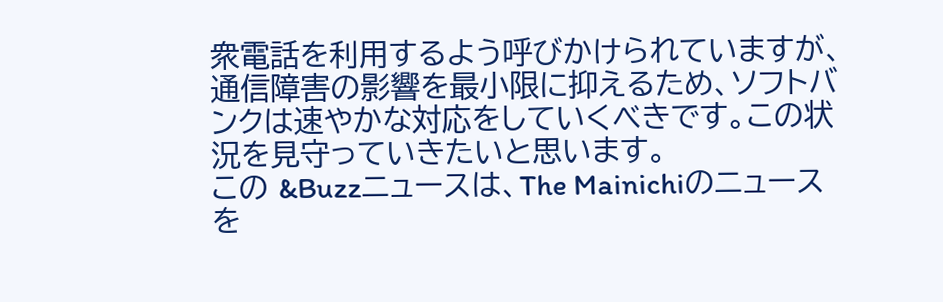衆電話を利用するよう呼びかけられていますが、通信障害の影響を最小限に抑えるため、ソフトバンクは速やかな対応をしていくべきです。この状況を見守っていきたいと思います。
この &Buzzニュースは、The Mainichiのニュースを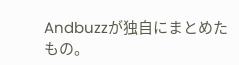Andbuzzが独自にまとめたもの。